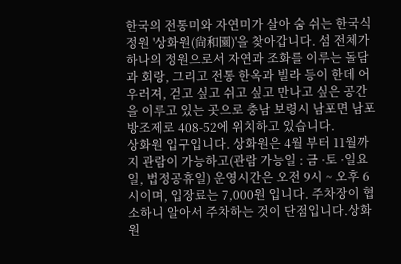한국의 전통미와 자연미가 살아 숨 쉬는 한국식 정원 '상화원(尙和園)'을 찾아갑니다. 섬 전체가 하나의 정원으로서 자연과 조화를 이루는 돌담과 회랑, 그리고 전통 한옥과 빌라 등이 한데 어우러져, 걷고 싶고 쉬고 싶고 만나고 싶은 공간을 이루고 있는 곳으로 충남 보령시 남포면 남포방조제로 408-52에 위치하고 있습니다.
상화원 입구입니다. 상화원은 4월 부터 11월까지 관람이 가능하고(관람 가능일 : 금 ·토 ·일요일, 법정공휴일) 운영시간은 오전 9시 ~ 오후 6시이며, 입장료는 7,000원 입니다. 주차장이 협소하니 알아서 주차하는 것이 단점입니다.상화원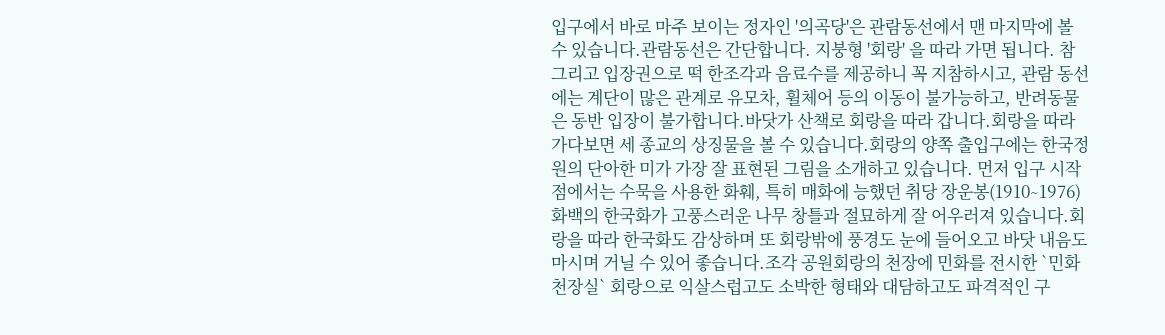입구에서 바로 마주 보이는 정자인 '의곡당'은 관람동선에서 맨 마지막에 볼 수 있습니다.관람동선은 간단합니다. 지붕형 '회랑' 을 따라 가면 됩니다. 참 그리고 입장권으로 떡 한조각과 음료수를 제공하니 꼭 지참하시고, 관람 동선에는 계단이 많은 관계로 유모차, 휠체어 등의 이동이 불가능하고, 반려동물은 동반 입장이 불가합니다.바닷가 산책로 회랑을 따라 갑니다.회랑을 따라 가다보면 세 종교의 상징물을 볼 수 있습니다.회랑의 양쪽 출입구에는 한국정원의 단아한 미가 가장 잘 표현된 그림을 소개하고 있습니다. 먼저 입구 시작점에서는 수묵을 사용한 화훼, 특히 매화에 능했던 취당 장운봉(1910∼1976) 화백의 한국화가 고풍스러운 나무 창틀과 절묘하게 잘 어우러져 있습니다.회랑을 따라 한국화도 감상하며 또 회랑밖에 풍경도 눈에 들어오고 바닷 내음도 마시며 거닐 수 있어 좋습니다.조각 공원회랑의 천장에 민화를 전시한 `민화 천장실` 회랑으로 익살스럽고도 소박한 형태와 대담하고도 파격적인 구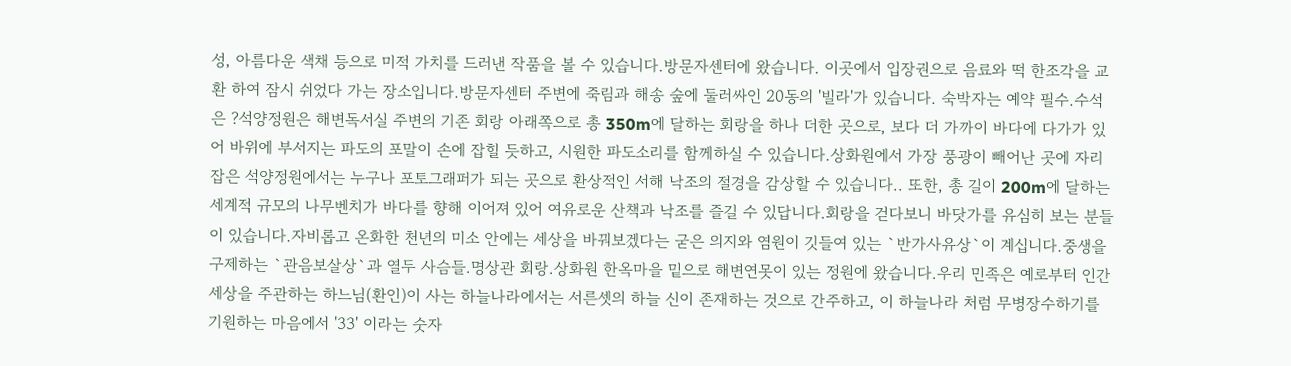성, 아름다운 색채 등으로 미적 가치를 드러낸 작품을 볼 수 있습니다.방문자센터에 왔습니다. 이곳에서 입장권으로 음료와 떡 한조각을 교환 하여 잠시 쉬었다 가는 장소입니다.방문자센터 주변에 죽림과 해송 숲에 둘러싸인 20동의 '빌라'가 있습니다. 숙박자는 예약 필수.수석은 ?석양정원은 해변독서실 주변의 기존 회랑 아래쪽으로 총 350m에 달하는 회랑을 하나 더한 곳으로, 보다 더 가까이 바다에 다가가 있어 바위에 부서지는 파도의 포말이 손에 잡힐 듯하고, 시원한 파도소리를 함께하실 수 있습니다.상화원에서 가장 풍광이 빼어난 곳에 자리 잡은 석양정원에서는 누구나 포토그래퍼가 되는 곳으로 환상적인 서해 낙조의 절경을 감상할 수 있습니다.. 또한, 총 길이 200m에 달하는 세계적 규모의 나무벤치가 바다를 향해 이어져 있어 여유로운 산책과 낙조를 즐길 수 있답니다.회랑을 걷다보니 바닷가를 유심히 보는 분들이 있습니다.자비롭고 온화한 천년의 미소 안에는 세상을 바꿔보겠다는 굳은 의지와 염원이 깃들여 있는 `반가사유상`이 계십니다.중생을 구제하는 `관음보살상`과 열두 사슴들.명상관 회랑.상화원 한옥마을 밑으로 해변연못이 있는 정원에 왔습니다.우리 민족은 예로부터 인간세상을 주관하는 하느님(환인)이 사는 하늘나라에서는 서른셋의 하늘 신이 존재하는 것으로 간주하고, 이 하늘나라 처럼 무병장수하기를 기원하는 마음에서 '33' 이라는 숫자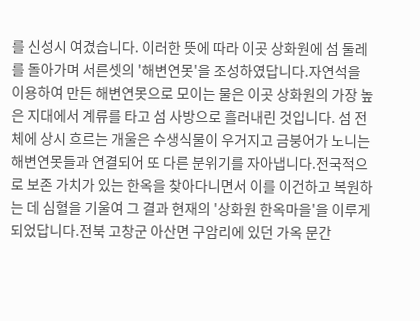를 신성시 여겼습니다. 이러한 뜻에 따라 이곳 상화원에 섬 둘레를 돌아가며 서른셋의 '해변연못'을 조성하였답니다.자연석을 이용하여 만든 해변연못으로 모이는 물은 이곳 상화원의 가장 높은 지대에서 계류를 타고 섬 사방으로 흘러내린 것입니다. 섬 전체에 상시 흐르는 개울은 수생식물이 우거지고 금붕어가 노니는 해변연못들과 연결되어 또 다른 분위기를 자아냅니다.전국적으로 보존 가치가 있는 한옥을 찾아다니면서 이를 이건하고 복원하는 데 심혈을 기울여 그 결과 현재의 '상화원 한옥마을'을 이루게 되었답니다.전북 고창군 아산면 구암리에 있던 가옥 문간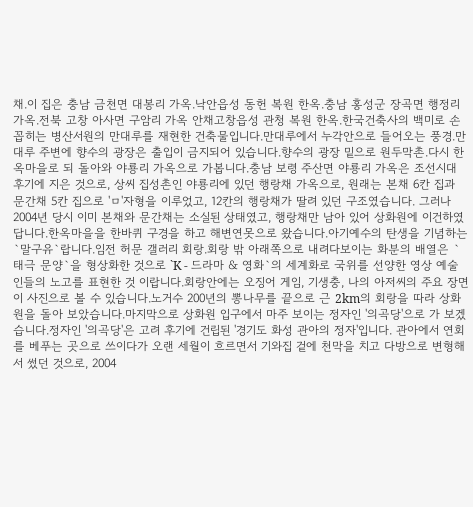채.이 집은 충남 금천면 대봉리 가옥.낙안읍성 동헌 복원 한옥.충남 홍성군 장곡면 행정리 가옥.전북 고창 아사면 구암리 가옥 안채고창읍성 관청 복원 한옥.한국건축사의 백미로 손꼽히는 병산서원의 만대루를 재현한 건축물입니다.만대루에서 누각안으로 들어오는 풍경.만대루 주변에 향수의 광장은 출입이 금지되어 있습니다.향수의 광장 밑으로 원두막촌.다시 한옥마을로 되 돌아와 야룡리 가옥으로 가봅니다.충남 보령 주산면 야룡리 가옥은 조선시대 후기에 지은 것으로, 상씨 집성촌인 야룡리에 있던 행랑채 가옥으로, 원래는 본채 6칸 집과 문간채 5칸 집으로 'ㅁ'자형을 이루었고, 12칸의 행랑채가 딸려 있던 구조였습니다. 그러나 2004년 당시 이미 본채와 문간채는 소실된 상태였고, 행랑채만 남아 있어 상화원에 이건하였답니다.한옥마을을 한바퀴 구경을 하고 해변연못으로 왔습니다.아기예수의 탄생을 기념하는 `말구유`랍니다.임전 허문 갤러리 회랑.회랑 밖 아래쪽으로 내려다보이는 화분의 배열은 `태극 문양`을 형상화한 것으로 `K - 드라마 & 영화`의 세계화로 국위를 선양한 영상 예술인들의 노고를 표현한 것 이랍니다.회랑안에는 오징어 게임, 기생충, 나의 아저씨의 주요 장면이 사진으로 볼 수 있습니다.노거수 200년의 뽕나무를 끝으로 근 2km의 회랑을 따라 상화원을 돌아 보았습니다.마지막으로 상화원 입구에서 마주 보이는 정자인 '의곡당'으로 가 보겠습니다.정자인 '의곡당'은 고려 후기에 건립된 '경기도 화성 관아의 정자'입니다. 관아에서 연회를 베푸는 곳으로 쓰이다가 오랜 세월이 흐르면서 기와집 겉에 천막을 치고 다방으로 변형해서 썼던 것으로, 2004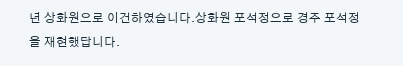년 상화원으로 이건하였습니다.상화원 포석정으로 경주 포석정을 재현했답니다.